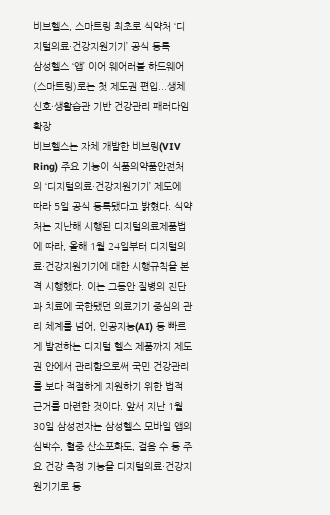비브헬스, 스마트링 최초로 식약처 ‘디지털의료·건강지원기기’ 공식 등록
삼성헬스 ‘앱’ 이어 웨어러블 하드웨어(스마트링)로는 첫 제도권 편입...생체신호·생활습관 기반 건강관리 패러다임 확장
비브헬스는 자체 개발한 비브링(VIV Ring) 주요 기능이 식품의약품안전처의 ‘디지털의료·건강지원기기’ 제도에 따라 5일 공식 등록됐다고 밝혔다. 식약처는 지난해 시행된 디지털의료제품법에 따라, 올해 1월 24일부터 디지털의료·건강지원기기에 대한 시행규칙을 본격 시행했다. 이는 그동안 질병의 진단과 치료에 국한됐던 의료기기 중심의 관리 체계를 넘어, 인공지능(AI) 등 빠르게 발전하는 디지털 헬스 제품까지 제도권 안에서 관리함으로써 국민 건강관리를 보다 적절하게 지원하기 위한 법적 근거를 마련한 것이다. 앞서 지난 1월 30일 삼성전자는 삼성헬스 모바일 앱의 심박수, 혈중 산소포화도, 걸음 수 등 주요 건강 측정 기능을 디지털의료·건강지원기기로 등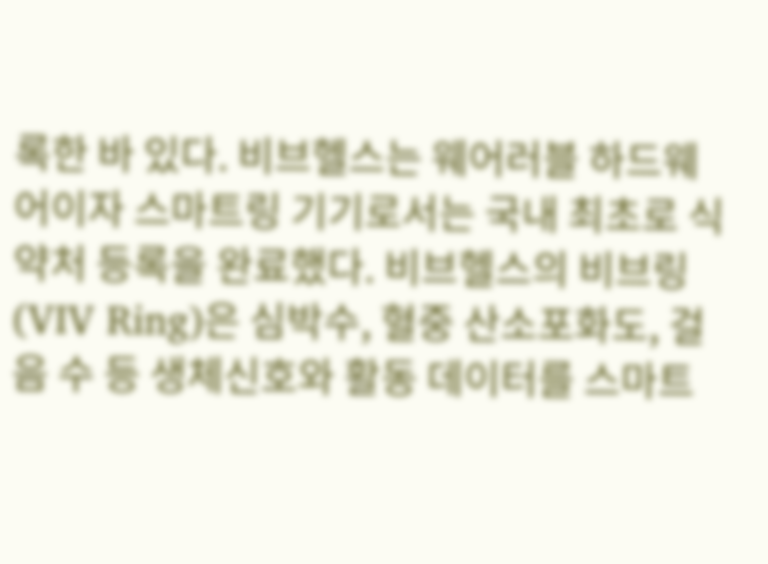록한 바 있다. 비브헬스는 웨어러블 하드웨어이자 스마트링 기기로서는 국내 최초로 식약처 등록을 완료했다. 비브헬스의 비브링(VIV Ring)은 심박수, 혈중 산소포화도, 걸음 수 등 생체신호와 활동 데이터를 스마트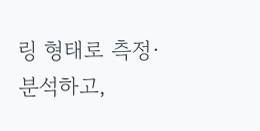링 형태로 측정·분석하고,